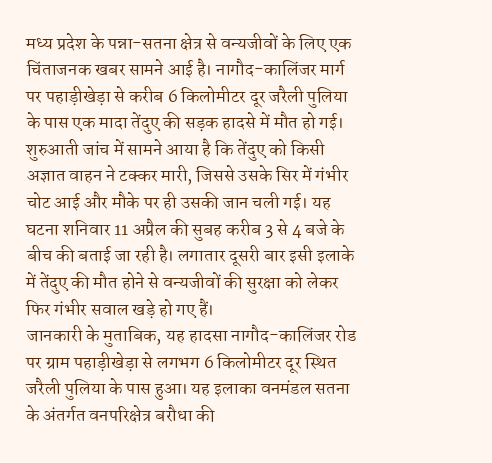मध्य प्रदेश के पन्ना-सतना क्षेत्र से वन्यजीवों के लिए एक चिंताजनक खबर सामने आई है। नागौद-कालिंजर मार्ग पर पहाड़ीखेड़ा से करीब 6 किलोमीटर दूर जरैली पुलिया के पास एक मादा तेंदुए की सड़क हादसे में मौत हो गई। शुरुआती जांच में सामने आया है कि तेंदुए को किसी अज्ञात वाहन ने टक्कर मारी, जिससे उसके सिर में गंभीर चोट आई और मौके पर ही उसकी जान चली गई। यह घटना शनिवार 11 अप्रैल की सुबह करीब 3 से 4 बजे के बीच की बताई जा रही है। लगातार दूसरी बार इसी इलाके में तेंदुए की मौत होने से वन्यजीवों की सुरक्षा को लेकर फिर गंभीर सवाल खड़े हो गए हैं।
जानकारी के मुताबिक, यह हादसा नागौद-कालिंजर रोड पर ग्राम पहाड़ीखेड़ा से लगभग 6 किलोमीटर दूर स्थित जरैली पुलिया के पास हुआ। यह इलाका वनमंडल सतना के अंतर्गत वनपरिक्षेत्र बरौधा की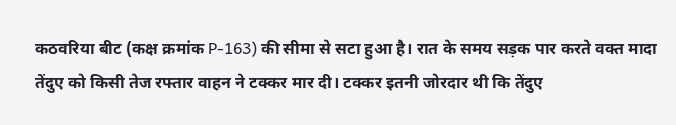कठवरिया बीट (कक्ष क्रमांक P-163) की सीमा से सटा हुआ है। रात के समय सड़क पार करते वक्त मादा तेंदुए को किसी तेज रफ्तार वाहन ने टक्कर मार दी। टक्कर इतनी जोरदार थी कि तेंदुए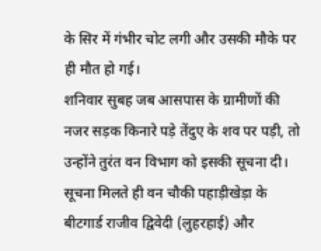के सिर में गंभीर चोट लगी और उसकी मौके पर ही मौत हो गई।
शनिवार सुबह जब आसपास के ग्रामीणों की नजर सड़क किनारे पड़े तेंदुए के शव पर पड़ी, तो उन्होंने तुरंत वन विभाग को इसकी सूचना दी। सूचना मिलते ही वन चौकी पहाड़ीखेड़ा के बीटगार्ड राजीव द्विवेदी (लुहरहाई) और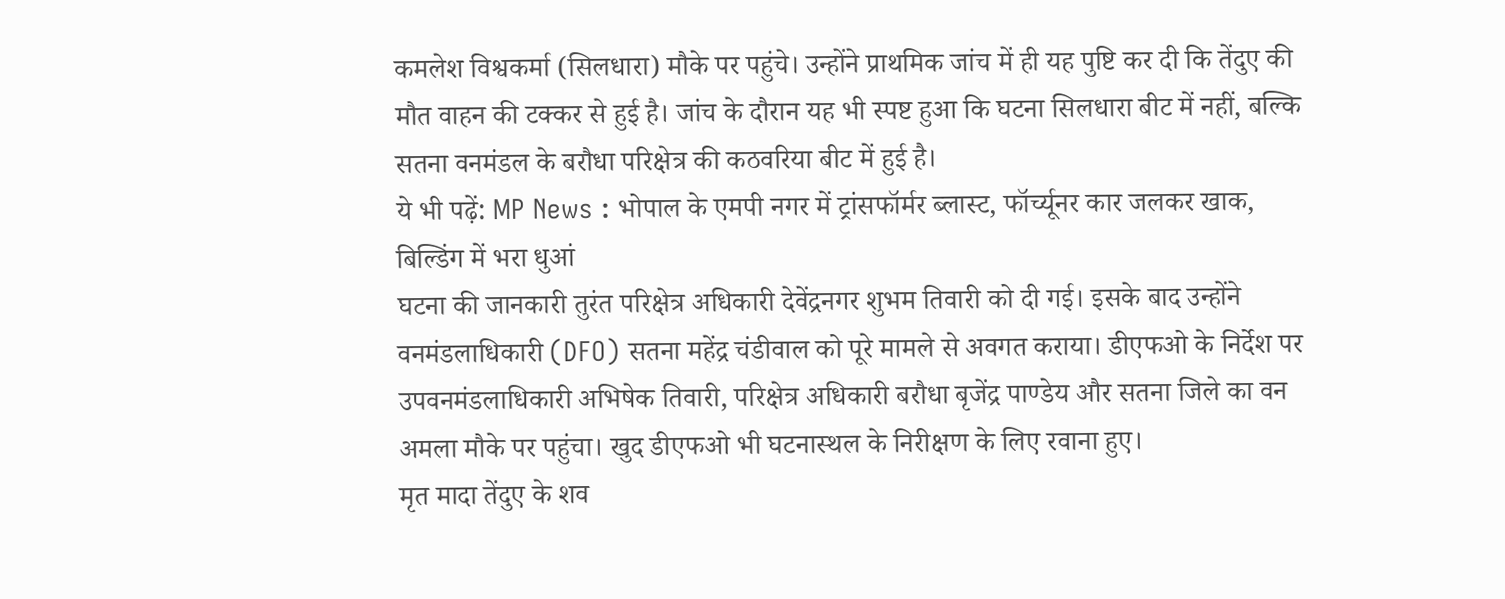कमलेश विश्वकर्मा (सिलधारा) मौके पर पहुंचे। उन्होंने प्राथमिक जांच में ही यह पुष्टि कर दी कि तेंदुए की मौत वाहन की टक्कर से हुई है। जांच के दौरान यह भी स्पष्ट हुआ कि घटना सिलधारा बीट में नहीं, बल्कि सतना वनमंडल के बरौधा परिक्षेत्र की कठवरिया बीट में हुई है।
ये भी पढ़ें: MP News : भोपाल के एमपी नगर में ट्रांसफॉर्मर ब्लास्ट, फॉर्च्यूनर कार जलकर खाक, बिल्डिंग में भरा धुआं
घटना की जानकारी तुरंत परिक्षेत्र अधिकारी देवेंद्रनगर शुभम तिवारी को दी गई। इसके बाद उन्होंने वनमंडलाधिकारी (DFO) सतना महेंद्र चंडीवाल को पूरे मामले से अवगत कराया। डीएफओ के निर्देश पर उपवनमंडलाधिकारी अभिषेक तिवारी, परिक्षेत्र अधिकारी बरौधा बृजेंद्र पाण्डेय और सतना जिले का वन अमला मौके पर पहुंचा। खुद डीएफओ भी घटनास्थल के निरीक्षण के लिए रवाना हुए।
मृत मादा तेंदुए के शव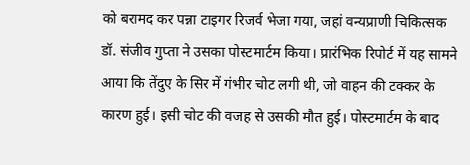को बरामद कर पन्ना टाइगर रिजर्व भेजा गया, जहां वन्यप्राणी चिकित्सक डॉ. संजीव गुप्ता ने उसका पोस्टमार्टम किया। प्रारंभिक रिपोर्ट में यह सामने आया कि तेंदुए के सिर में गंभीर चोट लगी थी, जो वाहन की टक्कर के कारण हुई। इसी चोट की वजह से उसकी मौत हुई। पोस्टमार्टम के बाद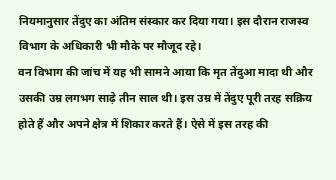नियमानुसार तेंदुए का अंतिम संस्कार कर दिया गया। इस दौरान राजस्व विभाग के अधिकारी भी मौके पर मौजूद रहे।
वन विभाग की जांच में यह भी सामने आया कि मृत तेंदुआ मादा थी और उसकी उम्र लगभग साढ़े तीन साल थी। इस उम्र में तेंदुए पूरी तरह सक्रिय होते हैं और अपने क्षेत्र में शिकार करते हैं। ऐसे में इस तरह की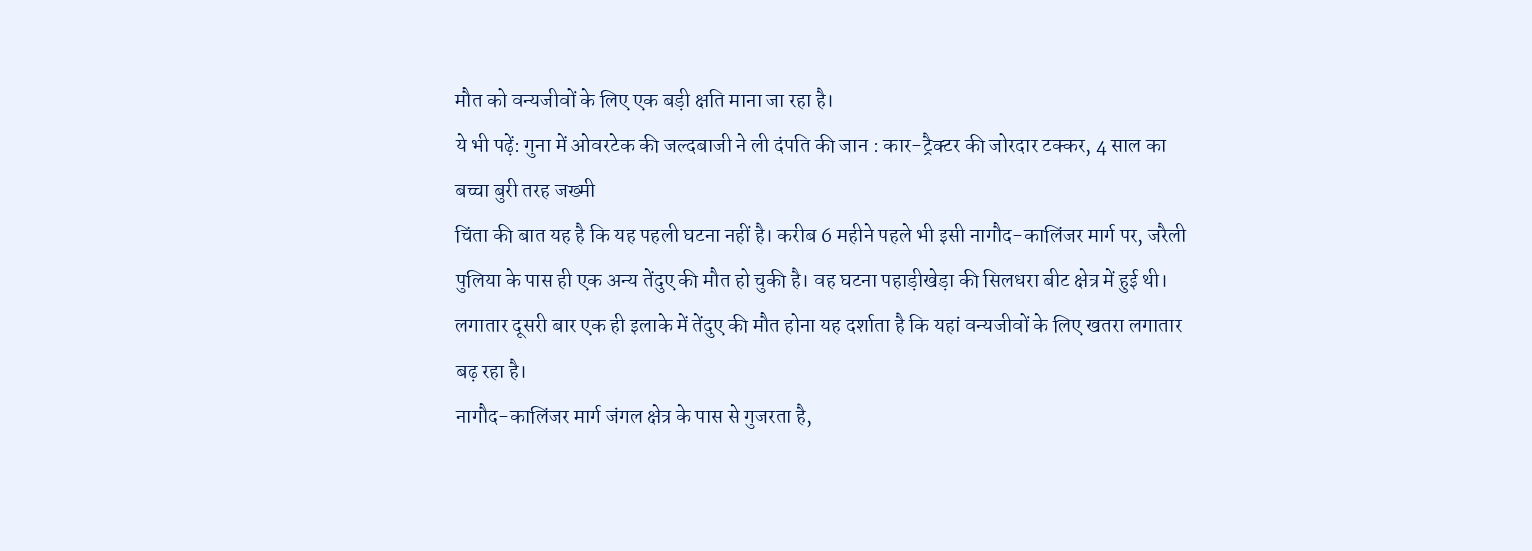मौत को वन्यजीवों के लिए एक बड़ी क्षति माना जा रहा है।
ये भी पढ़ें: गुना में ओवरटेक की जल्दबाजी ने ली दंपति की जान : कार-ट्रैक्टर की जोरदार टक्कर, 4 साल का बच्चा बुरी तरह जख्मी
चिंता की बात यह है कि यह पहली घटना नहीं है। करीब 6 महीने पहले भी इसी नागौद-कालिंजर मार्ग पर, जरैली पुलिया के पास ही एक अन्य तेंदुए की मौत हो चुकी है। वह घटना पहाड़ीखेड़ा की सिलधरा बीट क्षेत्र में हुई थी। लगातार दूसरी बार एक ही इलाके में तेंदुए की मौत होना यह दर्शाता है कि यहां वन्यजीवों के लिए खतरा लगातार बढ़ रहा है।
नागौद-कालिंजर मार्ग जंगल क्षेत्र के पास से गुजरता है,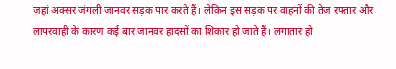जहां अक्सर जंगली जानवर सड़क पार करते हैं। लेकिन इस सड़क पर वाहनों की तेज रफ्तार और लापरवाही के कारण कई बार जानवर हादसों का शिकार हो जाते हैं। लगातार हो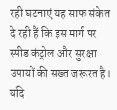रही घटनाएं यह साफ संकेत दे रही हैं कि इस मार्ग पर स्पीड कंट्रोल और सुरक्षा उपायों की सख्त जरूरत है। यदि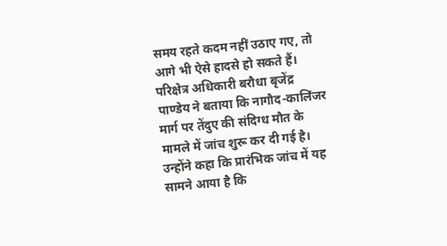समय रहते कदम नहीं उठाए गए, तो आगे भी ऐसे हादसे हो सकते हैं।
परिक्षेत्र अधिकारी बरौधा बृजेंद्र पाण्डेय ने बताया कि नागौद-कालिंजर मार्ग पर तेंदुए की संदिग्ध मौत के मामले में जांच शुरू कर दी गई है। उन्होंने कहा कि प्रारंभिक जांच में यह सामने आया है कि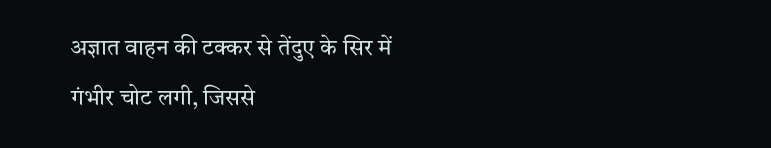अज्ञात वाहन की टक्कर से तेंदुए के सिर में गंभीर चोट लगी, जिससे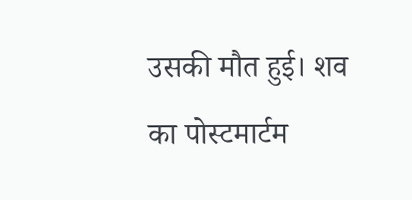उसकी मौत हुई। शव का पोस्टमार्टम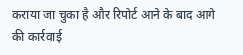कराया जा चुका है और रिपोर्ट आने के बाद आगे की कार्रवाई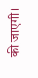की जाएगी।